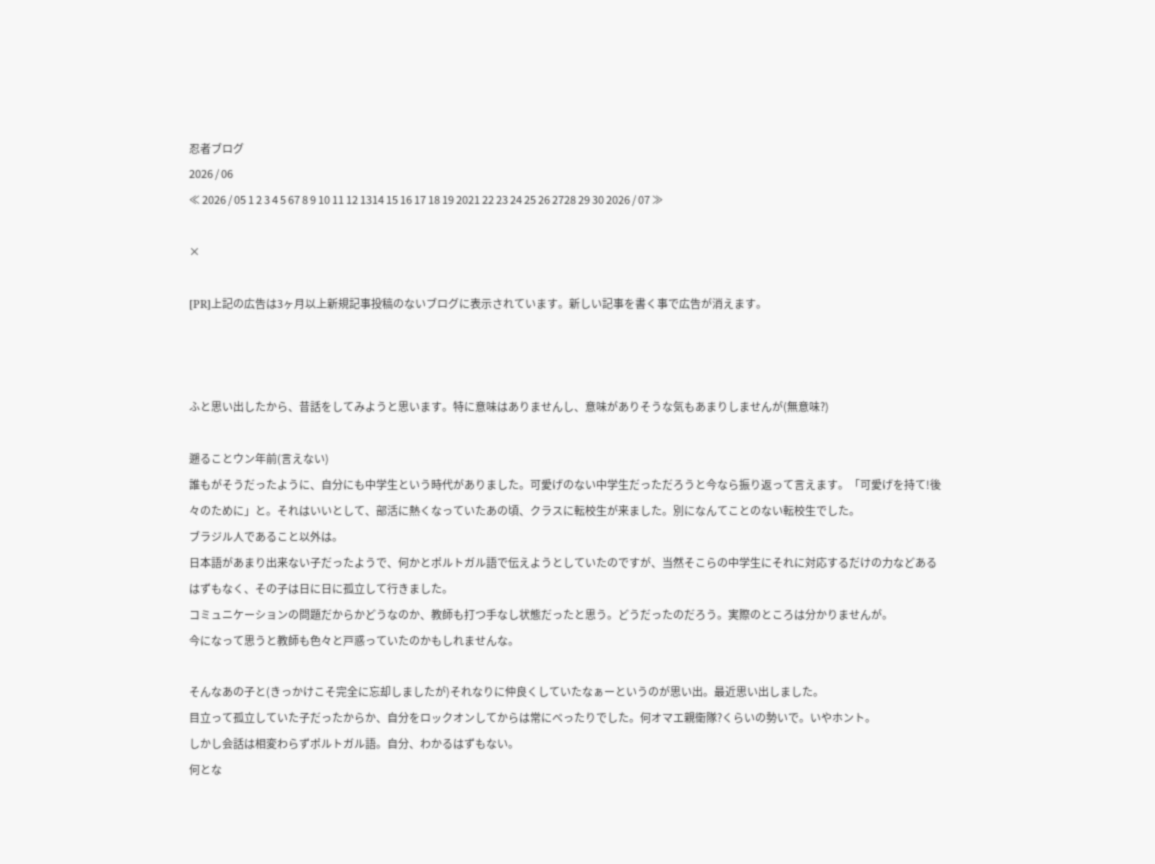忍者ブログ
2026 / 06
≪ 2026 / 05 1 2 3 4 5 67 8 9 10 11 12 1314 15 16 17 18 19 2021 22 23 24 25 26 2728 29 30 2026 / 07 ≫

×

[PR]上記の広告は3ヶ月以上新規記事投稿のないブログに表示されています。新しい記事を書く事で広告が消えます。



ふと思い出したから、昔話をしてみようと思います。特に意味はありませんし、意味がありそうな気もあまりしませんが(無意味?)

遡ることウン年前(言えない)
誰もがそうだったように、自分にも中学生という時代がありました。可愛げのない中学生だっただろうと今なら振り返って言えます。「可愛げを持て!後々のために」と。それはいいとして、部活に熱くなっていたあの頃、クラスに転校生が来ました。別になんてことのない転校生でした。
ブラジル人であること以外は。
日本語があまり出来ない子だったようで、何かとポルトガル語で伝えようとしていたのですが、当然そこらの中学生にそれに対応するだけの力などあるはずもなく、その子は日に日に孤立して行きました。
コミュニケーションの問題だからかどうなのか、教師も打つ手なし状態だったと思う。どうだったのだろう。実際のところは分かりませんが。
今になって思うと教師も色々と戸惑っていたのかもしれませんな。

そんなあの子と(きっかけこそ完全に忘却しましたが)それなりに仲良くしていたなぁーというのが思い出。最近思い出しました。
目立って孤立していた子だったからか、自分をロックオンしてからは常にべったりでした。何オマエ親衛隊?くらいの勢いで。いやホント。
しかし会話は相変わらずポルトガル語。自分、わかるはずもない。
何とな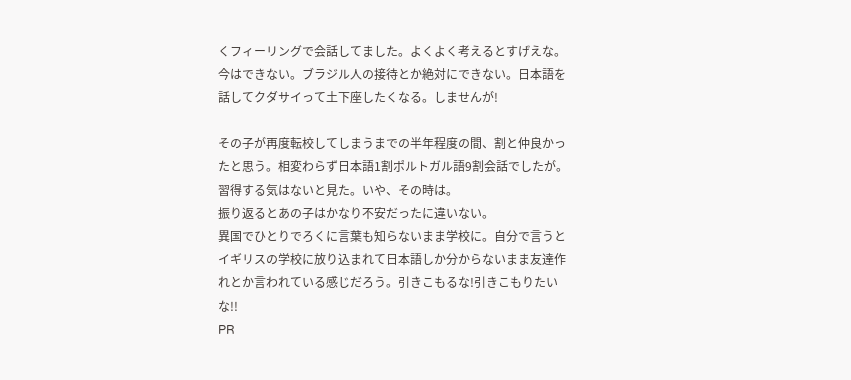くフィーリングで会話してました。よくよく考えるとすげえな。今はできない。ブラジル人の接待とか絶対にできない。日本語を話してクダサイって土下座したくなる。しませんが!

その子が再度転校してしまうまでの半年程度の間、割と仲良かったと思う。相変わらず日本語1割ポルトガル語9割会話でしたが。習得する気はないと見た。いや、その時は。
振り返るとあの子はかなり不安だったに違いない。
異国でひとりでろくに言葉も知らないまま学校に。自分で言うとイギリスの学校に放り込まれて日本語しか分からないまま友達作れとか言われている感じだろう。引きこもるな!引きこもりたいな!!
PR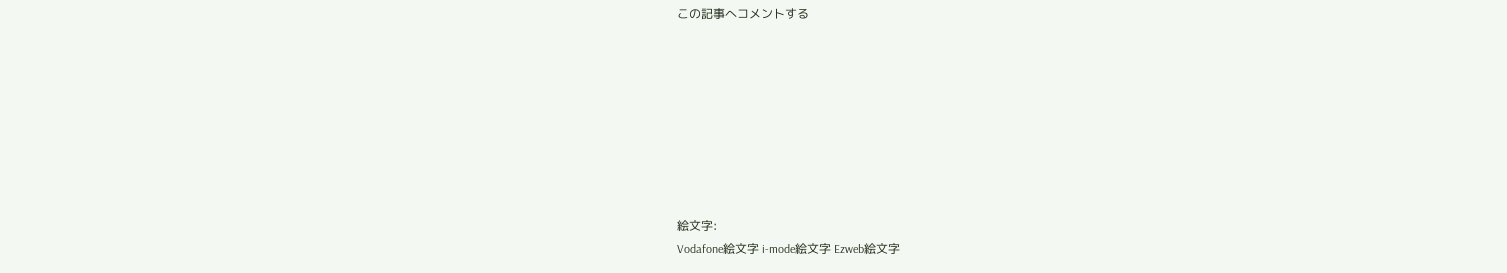この記事へコメントする








絵文字:
Vodafone絵文字 i-mode絵文字 Ezweb絵文字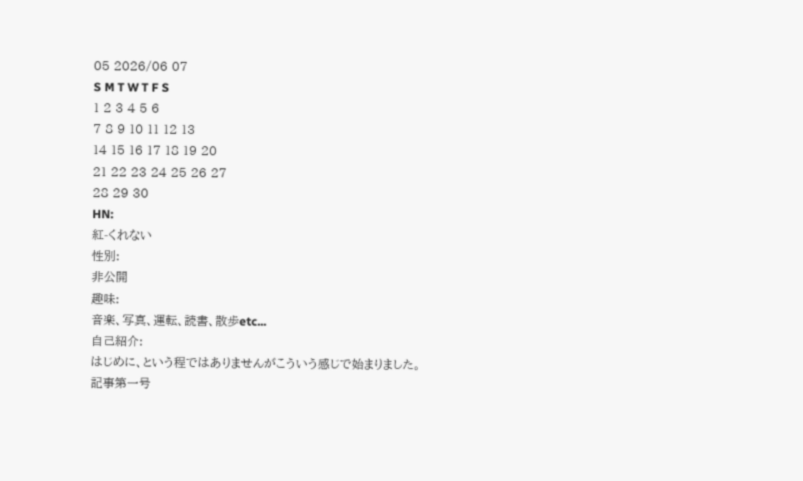05 2026/06 07
S M T W T F S
1 2 3 4 5 6
7 8 9 10 11 12 13
14 15 16 17 18 19 20
21 22 23 24 25 26 27
28 29 30
HN:
紅-くれない
性別:
非公開
趣味:
音楽、写真、運転、読書、散歩etc...
自己紹介:
はじめに、という程ではありませんがこういう感じで始まりました。
記事第一号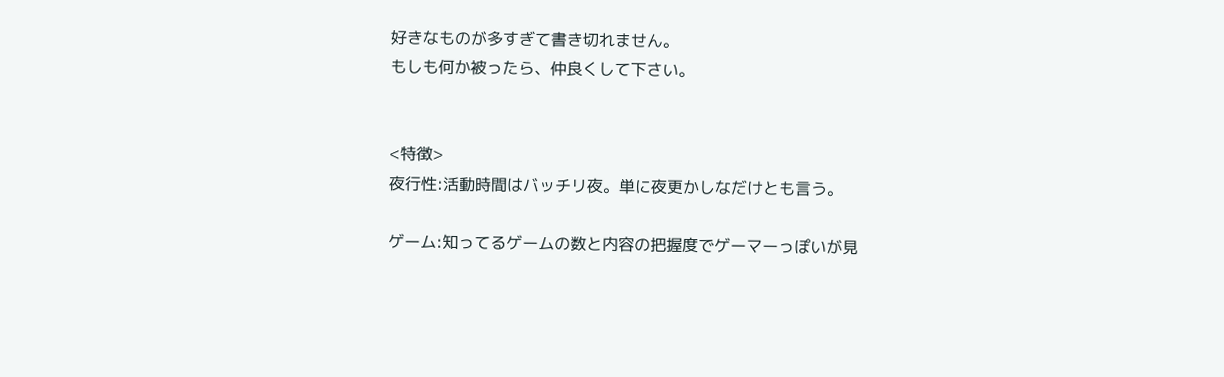好きなものが多すぎて書き切れません。
もしも何か被ったら、仲良くして下さい。


<特徴>
夜行性:活動時間はバッチリ夜。単に夜更かしなだけとも言う。

ゲーム:知ってるゲームの数と内容の把握度でゲーマーっぽいが見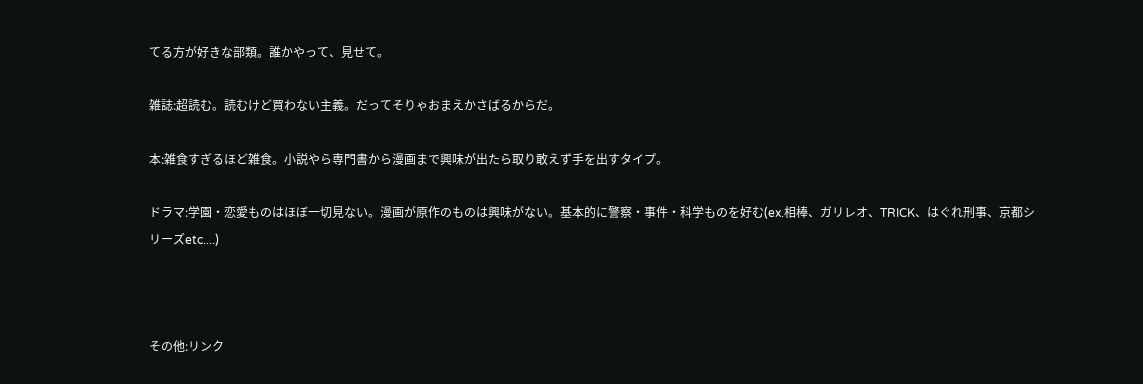てる方が好きな部類。誰かやって、見せて。

雑誌:超読む。読むけど買わない主義。だってそりゃおまえかさばるからだ。

本:雑食すぎるほど雑食。小説やら専門書から漫画まで興味が出たら取り敢えず手を出すタイプ。

ドラマ:学園・恋愛ものはほぼ一切見ない。漫画が原作のものは興味がない。基本的に警察・事件・科学ものを好む(ex.相棒、ガリレオ、TRICK、はぐれ刑事、京都シリーズetc....)



その他:リンク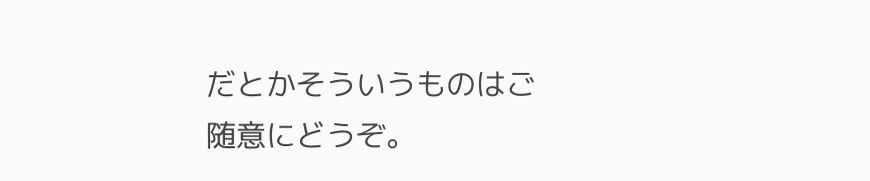だとかそういうものはご随意にどうぞ。